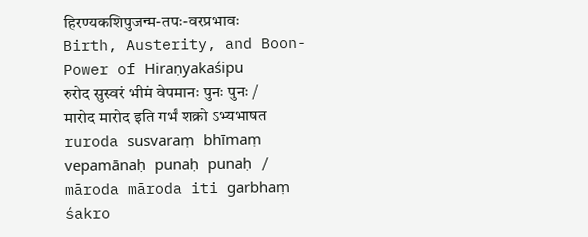हिरण्यकशिपुजन्म-तपः-वरप्रभावः
Birth, Austerity, and Boon-Power of Hiraṇyakaśipu
रुरोद सुस्वरं भीमं वेपमानः पुनः पुनः / मारोद मारोद इति गर्भं शक्रो ऽभ्यभाषत
ruroda susvaraṃ bhīmaṃ vepamānaḥ punaḥ punaḥ / māroda māroda iti garbhaṃ śakro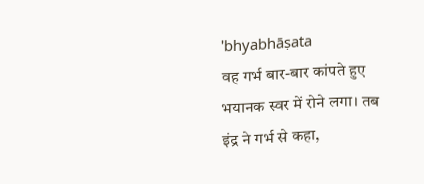'bhyabhāṣata
वह गर्भ बार-बार कांपते हुए भयानक स्वर में रोने लगा। तब इंद्र ने गर्भ से कहा,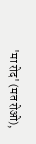'मा रोद' (मत रोओ),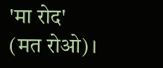'मा रोद' (मत रोओ)।